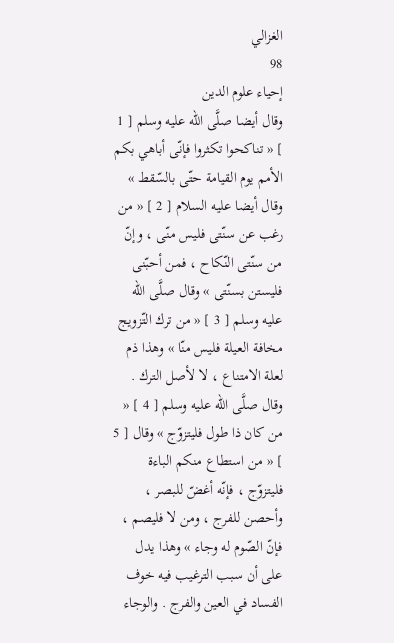الغزالي
98
إحياء علوم الدين
وقال أيضا صلَّى الله عليه وسلم [ 1 ] « تناكحوا تكثروا فإنّى أباهي بكم الأمم يوم القيامة حتّى بالسّقط » وقال أيضا عليه السلام [ 2 ] « من رغب عن سنّتى فليس منّى ، وإنّ من سنّتى النّكاح ، فمن أحبّنى فليستن بسنّتى » وقال صلَّى الله عليه وسلم [ 3 ] « من ترك التّزويج مخافة العيلة فليس منّا » وهذا ذم لعلة الامتناع ، لا لأصل الترك . وقال صلَّى الله عليه وسلم [ 4 ] « من كان ذا طول فليتزوّج » وقال [ 5 ] « من استطاع منكم الباءة فليتزوّج ، فإنّه أغضّ للبصر ، وأحصن للفرج ، ومن لا فليصم ، فإنّ الصّوم له وجاء » وهذا يدل على أن سبب الترغيب فيه خوف الفساد في العين والفرج . والوجاء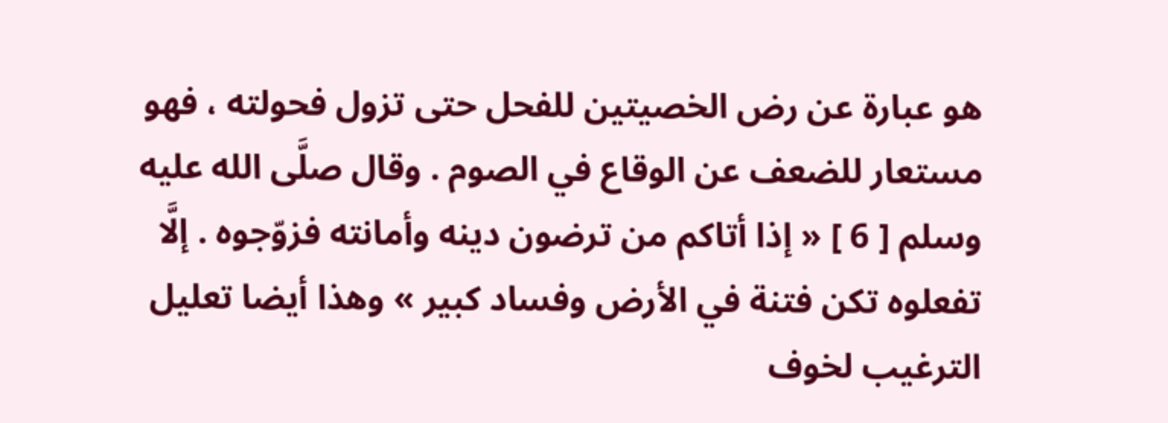هو عبارة عن رض الخصيتين للفحل حتى تزول فحولته ، فهو مستعار للضعف عن الوقاع في الصوم . وقال صلَّى الله عليه وسلم [ 6 ] « إذا أتاكم من ترضون دينه وأمانته فزوّجوه . إلَّا تفعلوه تكن فتنة في الأرض وفساد كبير » وهذا أيضا تعليل الترغيب لخوف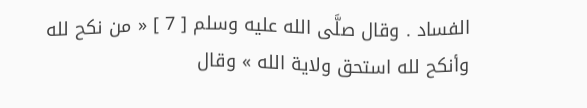الفساد . وقال صلَّى الله عليه وسلم [ 7 ] « من نكح لله وأنكح لله استحق ولاية الله » وقال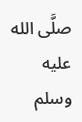صلَّى الله عليه وسلم